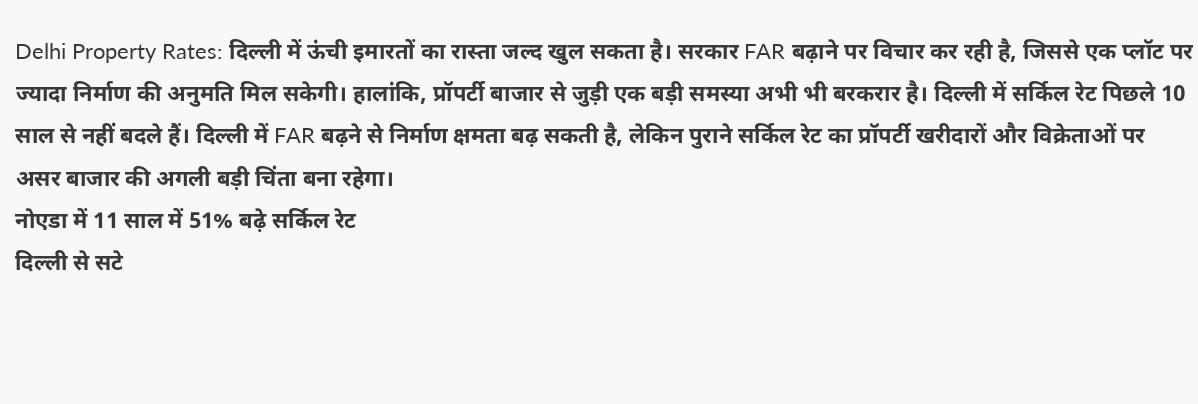Delhi Property Rates: दिल्ली में ऊंची इमारतों का रास्ता जल्द खुल सकता है। सरकार FAR बढ़ाने पर विचार कर रही है, जिससे एक प्लॉट पर ज्यादा निर्माण की अनुमति मिल सकेगी। हालांकि, प्रॉपर्टी बाजार से जुड़ी एक बड़ी समस्या अभी भी बरकरार है। दिल्ली में सर्किल रेट पिछले 10 साल से नहीं बदले हैं। दिल्ली में FAR बढ़ने से निर्माण क्षमता बढ़ सकती है, लेकिन पुराने सर्किल रेट का प्रॉपर्टी खरीदारों और विक्रेताओं पर असर बाजार की अगली बड़ी चिंता बना रहेगा।
नोएडा में 11 साल में 51% बढ़े सर्किल रेट
दिल्ली से सटे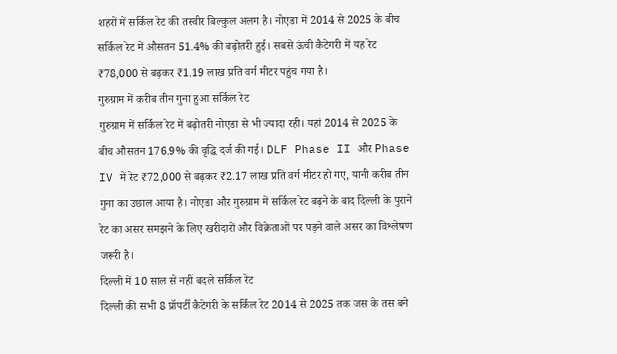शहरों में सर्किल रेट की तस्वीर बिल्कुल अलग है। नोएडा में 2014 से 2025 के बीच सर्किल रेट में औसतन 51.4% की बढ़ोतरी हुई। सबसे ऊंची कैटेगरी में यह रेट ₹78,000 से बढ़कर ₹1.19 लाख प्रति वर्ग मीटर पहुंच गया है।
गुरुग्राम में करीब तीन गुना हुआ सर्किल रेट
गुरुग्राम में सर्किल रेट में बढ़ोतरी नोएडा से भी ज्यादा रही। यहां 2014 से 2025 के बीच औसतन 176.9% की वृद्धि दर्ज की गई। DLF Phase II और Phase IV में रेट ₹72,000 से बढ़कर ₹2.17 लाख प्रति वर्ग मीटर हो गए, यानी करीब तीन गुना का उछाल आया है। नोएडा और गुरुग्राम में सर्किल रेट बढ़ने के बाद दिल्ली के पुराने रेट का असर समझने के लिए खरीदारों और विक्रेताओं पर पड़ने वाले असर का विश्लेषण जरूरी है।
दिल्ली में 10 साल से नहीं बदले सर्किल रेट
दिल्ली की सभी 8 प्रॉपर्टी कैटेगरी के सर्किल रेट 2014 से 2025 तक जस के तस बने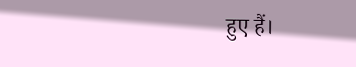हुए हैं।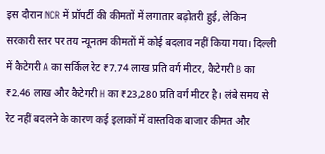इस दौरान NCR में प्रॉपर्टी की कीमतों में लगातार बढ़ोतरी हुई, लेकिन सरकारी स्तर पर तय न्यूनतम कीमतों में कोई बदलाव नहीं किया गया। दिल्ली में कैटेगरी A का सर्किल रेट ₹7.74 लाख प्रति वर्ग मीटर, कैटेगरी B का ₹2.46 लाख और कैटेगरी H का ₹23,280 प्रति वर्ग मीटर है। लंबे समय से रेट नहीं बदलने के कारण कई इलाकों में वास्तविक बाजार कीमत और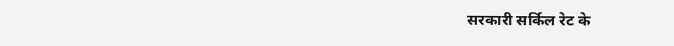सरकारी सर्किल रेट के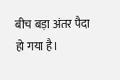बीच बड़ा अंतर पैदा हो गया है।